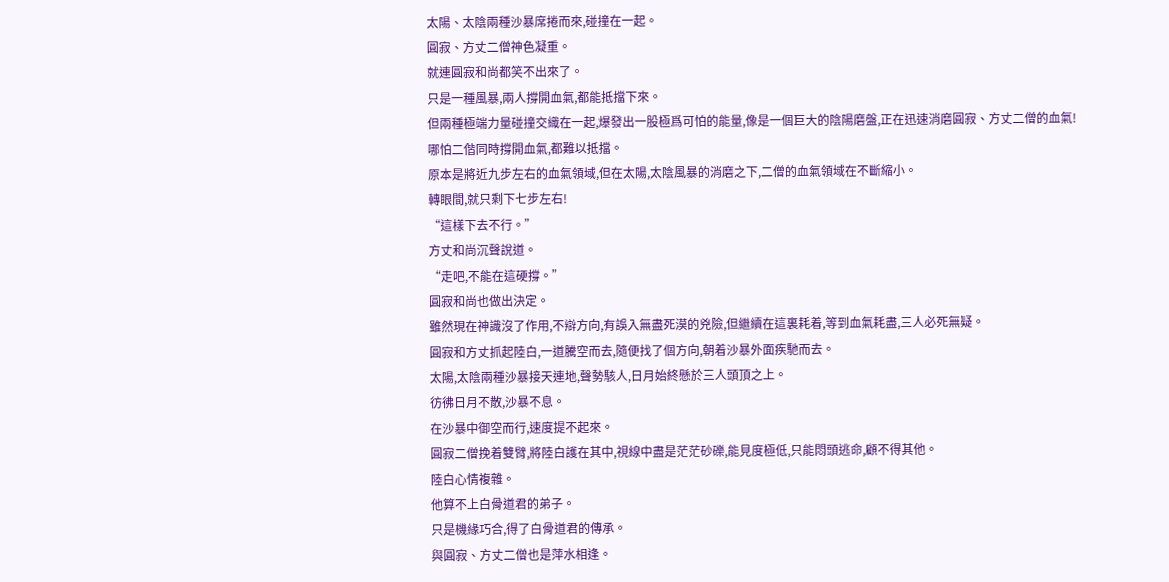太陽、太陰兩種沙暴席捲而來,碰撞在一起。
圓寂、方丈二僧神色凝重。
就連圓寂和尚都笑不出來了。
只是一種風暴,兩人撐開血氣,都能抵擋下來。
但兩種極端力量碰撞交織在一起,爆發出一股極爲可怕的能量,像是一個巨大的陰陽磨盤,正在迅速消磨圓寂、方丈二僧的血氣!
哪怕二偕同時撐開血氣,都難以抵擋。
原本是將近九步左右的血氣領域,但在太陽,太陰風暴的消磨之下,二僧的血氣領域在不斷縮小。
轉眼間,就只剩下七步左右!
“這樣下去不行。”
方丈和尚沉聲說道。
“走吧,不能在這硬撐。”
圓寂和尚也做出決定。
雖然現在神識沒了作用,不辯方向,有誤入無盡死漠的兇險,但繼續在這裏耗着,等到血氣耗盡,三人必死無疑。
圓寂和方丈抓起陸白,一道騰空而去,隨便找了個方向,朝着沙暴外面疾馳而去。
太陽,太陰兩種沙暴接天連地,聲勢駭人,日月始終懸於三人頭頂之上。
彷彿日月不散,沙暴不息。
在沙暴中御空而行,速度提不起來。
圓寂二僧挽着雙臂,將陸白護在其中,視線中盡是茫茫砂礫,能見度極低,只能悶頭逃命,顧不得其他。
陸白心情複雜。
他算不上白骨道君的弟子。
只是機緣巧合,得了白骨道君的傳承。
與圓寂、方丈二僧也是萍水相逢。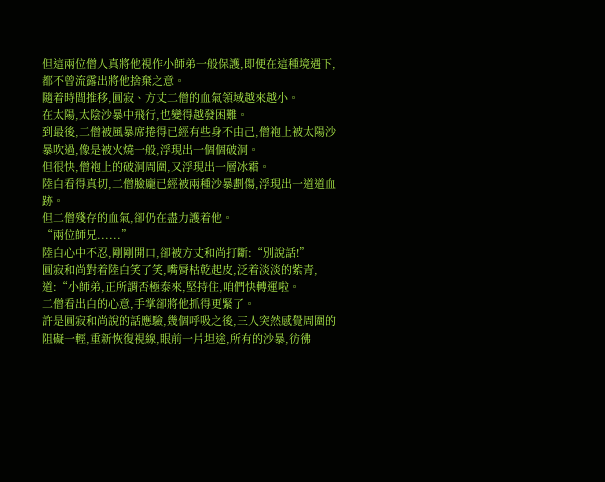但這兩位僧人真將他視作小師弟一般保護,即便在這種境遇下,都不曾流露出將他捨棄之意。
隨着時間推移,圓寂、方丈二僧的血氣領域越來越小。
在太陽,太陰沙暴中飛行,也變得越發困難。
到最後,二僧被風暴席捲得已經有些身不由己,僧袍上被太陽沙暴吹過,像是被火燒一般,浮現出一個個破洞。
但很快,僧袍上的破洞周圍,又浮現出一層冰霜。
陸白看得真切,二僧臉龐已經被兩種沙暴劃傷,浮現出一道道血跡。
但二僧殘存的血氣,卻仍在盡力護着他。
“兩位師兄......”
陸白心中不忍,剛剛開口,卻被方丈和尚打斷:“別說話!”
圓寂和尚對着陸白笑了笑,嘴脣枯乾起皮,泛着淡淡的紫青,道:“小師弟,正所謂否極泰來,堅持住,咱們快轉運啦。
二僧看出白的心意,手掌卻將他抓得更緊了。
許是圓寂和尚說的話應驗,幾個呼吸之後,三人突然感覺周圍的阻礙一輕,重新恢復視線,眼前一片坦途,所有的沙暴,彷彿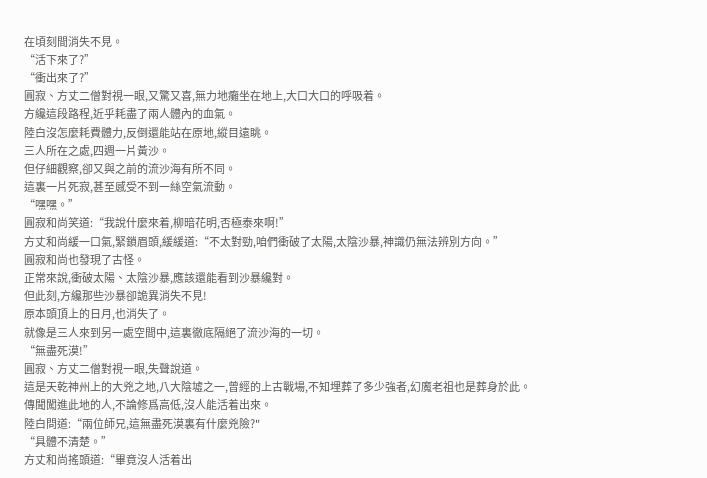在頃刻間消失不見。
“活下來了?”
“衝出來了?”
圓寂、方丈二僧對視一眼,又驚又喜,無力地癱坐在地上,大口大口的呼吸着。
方纔這段路程,近乎耗盡了兩人體內的血氣。
陸白沒怎麼耗費體力,反倒還能站在原地,縱目遠眺。
三人所在之處,四週一片黃沙。
但仔細觀察,卻又與之前的流沙海有所不同。
這裏一片死寂,甚至感受不到一絲空氣流動。
“嘿嘿。”
圓寂和尚笑道:“我說什麼來着,柳暗花明,否極泰來啊!”
方丈和尚緩一口氣,緊鎖眉頭,緩緩道:“不太對勁,咱們衝破了太陽,太陰沙暴,神識仍無法辨別方向。”
圓寂和尚也發現了古怪。
正常來說,衝破太陽、太陰沙暴,應該還能看到沙暴纔對。
但此刻,方纔那些沙暴卻詭異消失不見!
原本頭頂上的日月,也消失了。
就像是三人來到另一處空間中,這裏徹底隔絕了流沙海的一切。
“無盡死漠!”
圓寂、方丈二僧對視一眼,失聲說道。
這是天乾神州上的大兇之地,八大陰墟之一,曾經的上古戰場,不知埋葬了多少強者,幻魔老祖也是葬身於此。
傳聞闖進此地的人,不論修爲高低,沒人能活着出來。
陸白問道:“兩位師兄,這無盡死漠裏有什麼兇險?"
“具體不清楚。”
方丈和尚搖頭道:“畢竟沒人活着出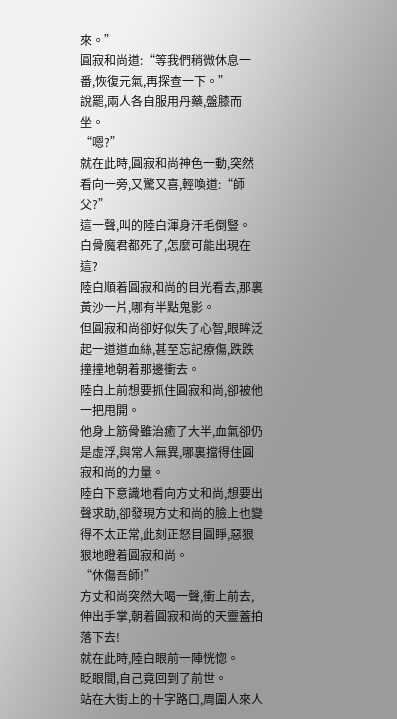來。”
圓寂和尚道:“等我們稍微休息一番,恢復元氣,再探查一下。”
說罷,兩人各自服用丹藥,盤膝而坐。
“嗯?”
就在此時,圓寂和尚神色一動,突然看向一旁,又驚又喜,輕喚道:“師父?”
這一聲,叫的陸白渾身汗毛倒豎。
白骨魔君都死了,怎麼可能出現在這?
陸白順着圓寂和尚的目光看去,那裏黃沙一片,哪有半點鬼影。
但圓寂和尚卻好似失了心智,眼眸泛起一道道血絲,甚至忘記療傷,跌跌撞撞地朝着那邊衝去。
陸白上前想要抓住圓寂和尚,卻被他一把甩開。
他身上筋骨雖治癒了大半,血氣卻仍是虛浮,與常人無異,哪裏擋得住圓寂和尚的力量。
陸白下意識地看向方丈和尚,想要出聲求助,卻發現方丈和尚的臉上也變得不太正常,此刻正怒目圓睜,惡狠狠地瞪着圓寂和尚。
“休傷吾師!”
方丈和尚突然大喝一聲,衝上前去,伸出手掌,朝着圓寂和尚的天靈蓋拍落下去!
就在此時,陸白眼前一陣恍惚。
眨眼間,自己竟回到了前世。
站在大街上的十字路口,周圍人來人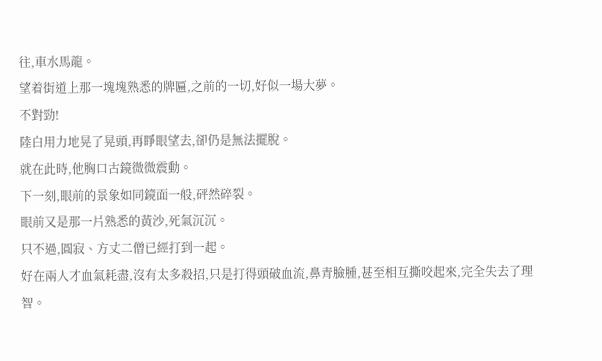往,車水馬龍。
望着街道上那一塊塊熟悉的牌匾,之前的一切,好似一場大夢。
不對勁!
陸白用力地晃了晃頭,再睜眼望去,卻仍是無法擺脫。
就在此時,他胸口古鏡微微震動。
下一刻,眼前的景象如同鏡面一般,砰然碎裂。
眼前又是那一片熟悉的黃沙,死氣沉沉。
只不過,圓寂、方丈二僧已經打到一起。
好在兩人才血氣耗盡,沒有太多殺招,只是打得頭破血流,鼻青臉腫,甚至相互撕咬起來,完全失去了理智。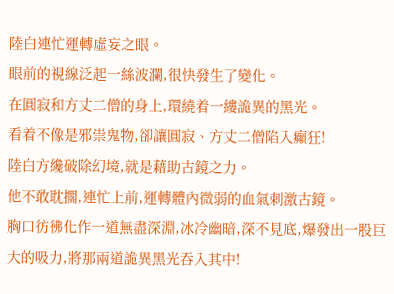陸白連忙運轉虛妄之眼。
眼前的視線泛起一絲波瀾,很快發生了變化。
在圓寂和方丈二僧的身上,環繞着一縷詭異的黑光。
看着不像是邪祟鬼物,卻讓圓寂、方丈二僧陷入癲狂!
陸白方纔破除幻境,就是藉助古鏡之力。
他不敢耽擱,連忙上前,運轉體內微弱的血氣刺激古鏡。
胸口彷彿化作一道無盡深淵,冰冷幽暗,深不見底,爆發出一股巨大的吸力,將那兩道詭異黑光吞入其中!